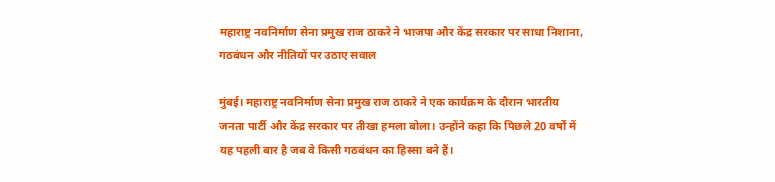महाराष्ट्र नवनिर्माण सेना प्रमुख राज ठाकरे ने भाजपा और केंद्र सरकार पर साधा निशाना, गठबंधन और नीतियों पर उठाए सवाल

मुंबई। महाराष्ट्र नवनिर्माण सेना प्रमुख राज ठाकरे ने एक कार्यक्रम के दौरान भारतीय जनता पार्टी और केंद्र सरकार पर तीखा हमला बोला। उन्होंने कहा कि पिछले 20 वर्षों में यह पहली बार है जब वे किसी गठबंधन का हिस्सा बने हैं।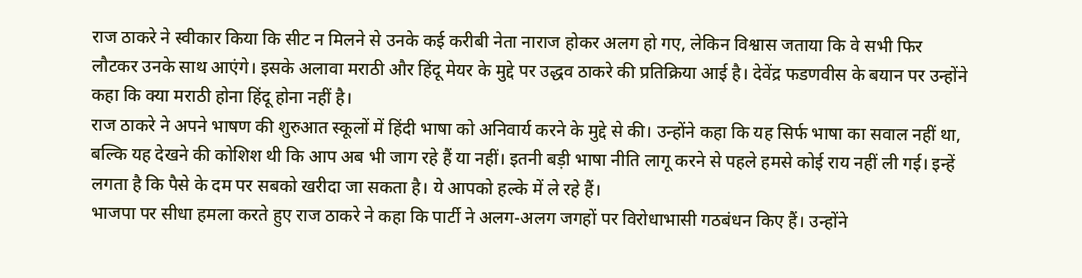राज ठाकरे ने स्वीकार किया कि सीट न मिलने से उनके कई करीबी नेता नाराज होकर अलग हो गए, लेकिन विश्वास जताया कि वे सभी फिर लौटकर उनके साथ आएंगे। इसके अलावा मराठी और हिंदू मेयर के मुद्दे पर उद्धव ठाकरे की प्रतिक्रिया आई है। देवेंद्र फडणवीस के बयान पर उन्होंने कहा कि क्या मराठी होना हिंदू होना नहीं है।
राज ठाकरे ने अपने भाषण की शुरुआत स्कूलों में हिंदी भाषा को अनिवार्य करने के मुद्दे से की। उन्होंने कहा कि यह सिर्फ भाषा का सवाल नहीं था, बल्कि यह देखने की कोशिश थी कि आप अब भी जाग रहे हैं या नहीं। इतनी बड़ी भाषा नीति लागू करने से पहले हमसे कोई राय नहीं ली गई। इन्हें लगता है कि पैसे के दम पर सबको खरीदा जा सकता है। ये आपको हल्के में ले रहे हैं।
भाजपा पर सीधा हमला करते हुए राज ठाकरे ने कहा कि पार्टी ने अलग-अलग जगहों पर विरोधाभासी गठबंधन किए हैं। उन्होंने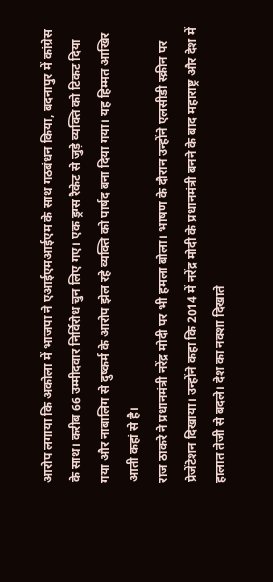आरोप लगाया कि अकोला में भाजपा ने एआईएमआईएम के साथ गठबंधन किया, बदनापुर में कांग्रेस के साथ। करीब 66 उम्मीदवार निर्विरोध चुन लिए गए। एक ड्रग्स रैकेट से जुड़े व्यक्ति को टिकट दिया गया और नाबालिग से दुष्कर्म के आरोप झेल रहे व्यक्ति को पार्षद बना दिया गया। यह हिम्मत आखिर आती कहां से है।
राज ठाकरे ने प्रधानमंत्री नरेंद्र मोदी पर भी हमला बोला। भाषण के दौरान उन्होंने एलसीडी स्क्रीन पर प्रेजेंटेशन दिखाया। उन्होंने कहा कि 2014 में नरेंद्र मोदी के प्रधानमंत्री बनने के बाद महाराष्ट्र और देश में हालात तेजी से बदले। देश का नक्शा दिखाते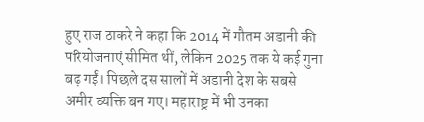हुए राज ठाकरे ने कहा कि 2014 में गौतम अडानी की परियोजनाएं सीमित थीं, लेकिन 2025 तक ये कई गुना बढ़ गईं। पिछले दस सालों में अडानी देश के सबसे अमीर व्यक्ति बन गए। महाराष्ट्र में भी उनका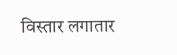विस्तार लगातार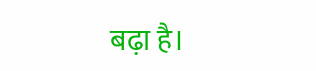बढ़ा है।